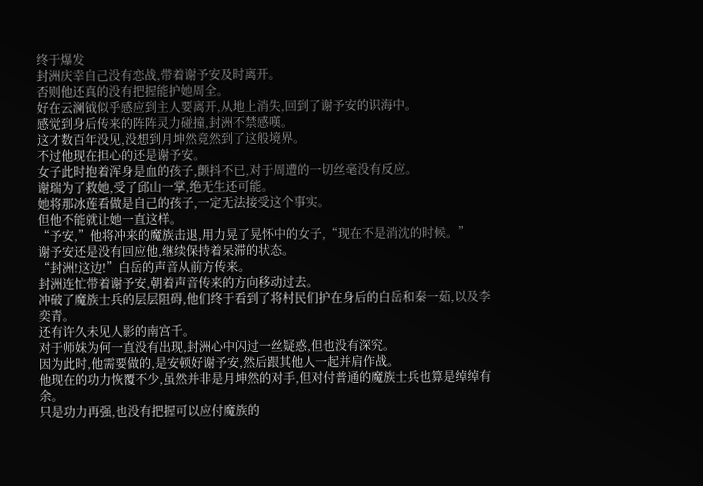终于爆发
封洲庆幸自己没有恋战,带着谢予安及时离开。
否则他还真的没有把握能护她周全。
好在云澜钺似乎感应到主人要离开,从地上消失,回到了谢予安的识海中。
感觉到身后传来的阵阵灵力碰撞,封洲不禁感嘆。
这才数百年没见,没想到月坤然竟然到了这般境界。
不过他现在担心的还是谢予安。
女子此时抱着浑身是血的孩子,颤抖不已,对于周遭的一切丝毫没有反应。
谢瑞为了救她,受了邱山一掌,绝无生还可能。
她将那冰莲看做是自己的孩子,一定无法接受这个事实。
但他不能就让她一直这样。
“予安,”他将冲来的魔族击退,用力晃了晃怀中的女子,“现在不是消沈的时候。”
谢予安还是没有回应他,继续保持着呆滞的状态。
“封洲!这边!”白岳的声音从前方传来。
封洲连忙带着谢予安,朝着声音传来的方向移动过去。
冲破了魔族士兵的层层阻碍,他们终于看到了将村民们护在身后的白岳和秦一茹,以及李奕青。
还有许久未见人影的南宫千。
对于师妹为何一直没有出现,封洲心中闪过一丝疑惑,但也没有深究。
因为此时,他需要做的,是安顿好谢予安,然后跟其他人一起并肩作战。
他现在的功力恢覆不少,虽然并非是月坤然的对手,但对付普通的魔族士兵也算是绰绰有余。
只是功力再强,也没有把握可以应付魔族的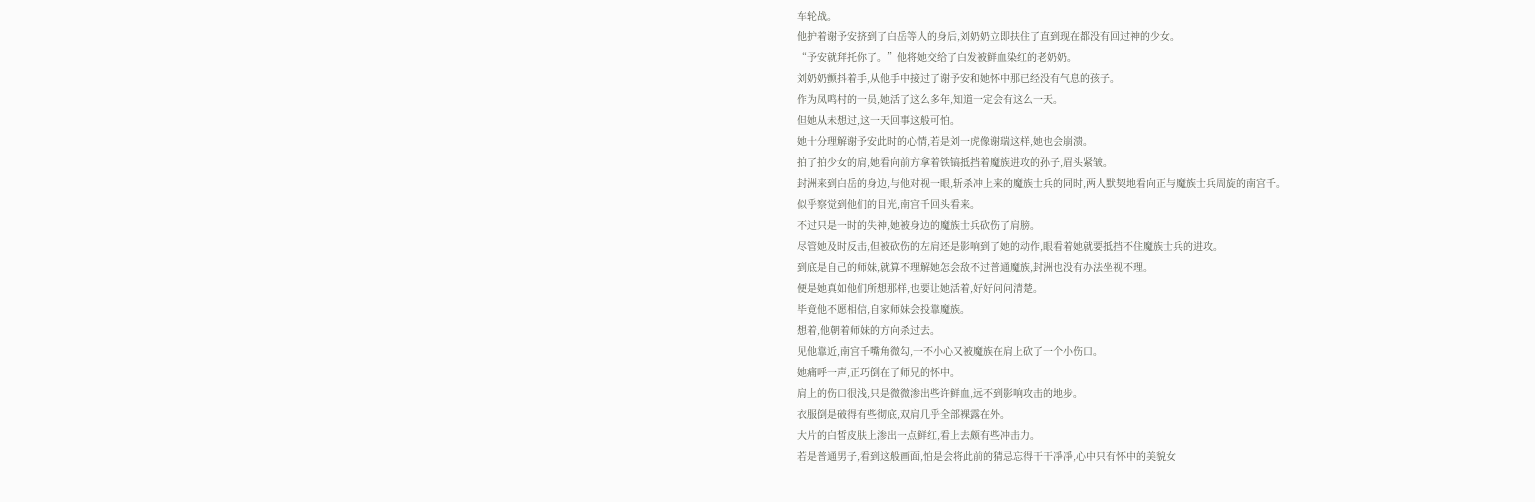车轮战。
他护着谢予安挤到了白岳等人的身后,刘奶奶立即扶住了直到现在都没有回过神的少女。
“予安就拜托你了。”他将她交给了白发被鲜血染红的老奶奶。
刘奶奶颤抖着手,从他手中接过了谢予安和她怀中那已经没有气息的孩子。
作为凤鸣村的一员,她活了这么多年,知道一定会有这么一天。
但她从未想过,这一天回事这般可怕。
她十分理解谢予安此时的心情,若是刘一虎像谢瑞这样,她也会崩溃。
拍了拍少女的肩,她看向前方拿着铁镐抵挡着魔族进攻的孙子,眉头紧皱。
封洲来到白岳的身边,与他对视一眼,斩杀冲上来的魔族士兵的同时,两人默契地看向正与魔族士兵周旋的南宫千。
似乎察觉到他们的目光,南宫千回头看来。
不过只是一时的失神,她被身边的魔族士兵砍伤了肩膀。
尽管她及时反击,但被砍伤的左肩还是影响到了她的动作,眼看着她就要抵挡不住魔族士兵的进攻。
到底是自己的师妹,就算不理解她怎会敌不过普通魔族,封洲也没有办法坐视不理。
便是她真如他们所想那样,也要让她活着,好好问问清楚。
毕竟他不愿相信,自家师妹会投靠魔族。
想着,他朝着师妹的方向杀过去。
见他靠近,南宫千嘴角微勾,一不小心又被魔族在肩上砍了一个小伤口。
她痛呼一声,正巧倒在了师兄的怀中。
肩上的伤口很浅,只是微微渗出些许鲜血,远不到影响攻击的地步。
衣服倒是破得有些彻底,双肩几乎全部裸露在外。
大片的白皙皮肤上渗出一点鲜红,看上去颇有些冲击力。
若是普通男子,看到这般画面,怕是会将此前的猜忌忘得干干凈凈,心中只有怀中的美貌女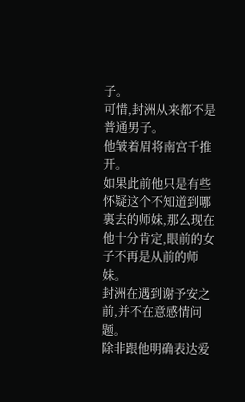子。
可惜,封洲从来都不是普通男子。
他皱着眉将南宫千推开。
如果此前他只是有些怀疑这个不知道到哪裏去的师妹,那么现在他十分肯定,眼前的女子不再是从前的师妹。
封洲在遇到谢予安之前,并不在意感情问题。
除非跟他明确表达爱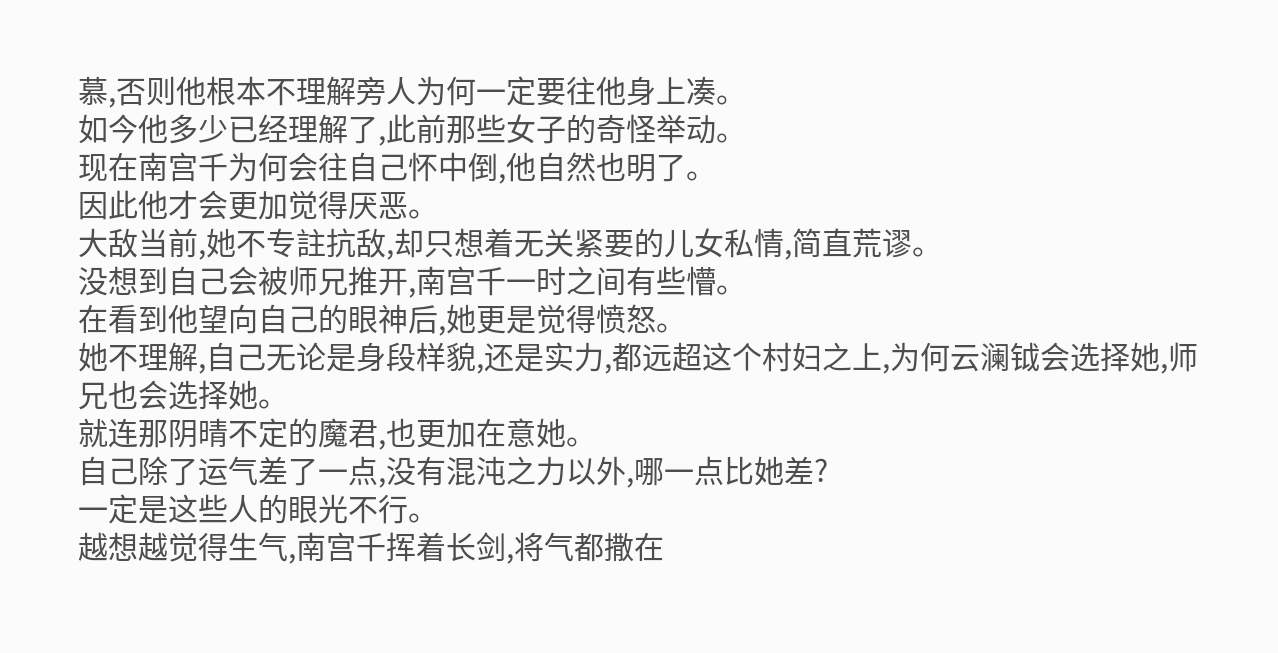慕,否则他根本不理解旁人为何一定要往他身上凑。
如今他多少已经理解了,此前那些女子的奇怪举动。
现在南宫千为何会往自己怀中倒,他自然也明了。
因此他才会更加觉得厌恶。
大敌当前,她不专註抗敌,却只想着无关紧要的儿女私情,简直荒谬。
没想到自己会被师兄推开,南宫千一时之间有些懵。
在看到他望向自己的眼神后,她更是觉得愤怒。
她不理解,自己无论是身段样貌,还是实力,都远超这个村妇之上,为何云澜钺会选择她,师兄也会选择她。
就连那阴晴不定的魔君,也更加在意她。
自己除了运气差了一点,没有混沌之力以外,哪一点比她差?
一定是这些人的眼光不行。
越想越觉得生气,南宫千挥着长剑,将气都撒在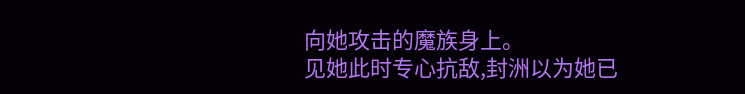向她攻击的魔族身上。
见她此时专心抗敌,封洲以为她已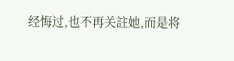经悔过,也不再关註她,而是将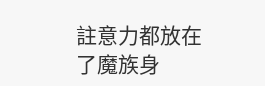註意力都放在了魔族身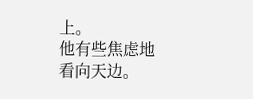上。
他有些焦虑地看向天边。